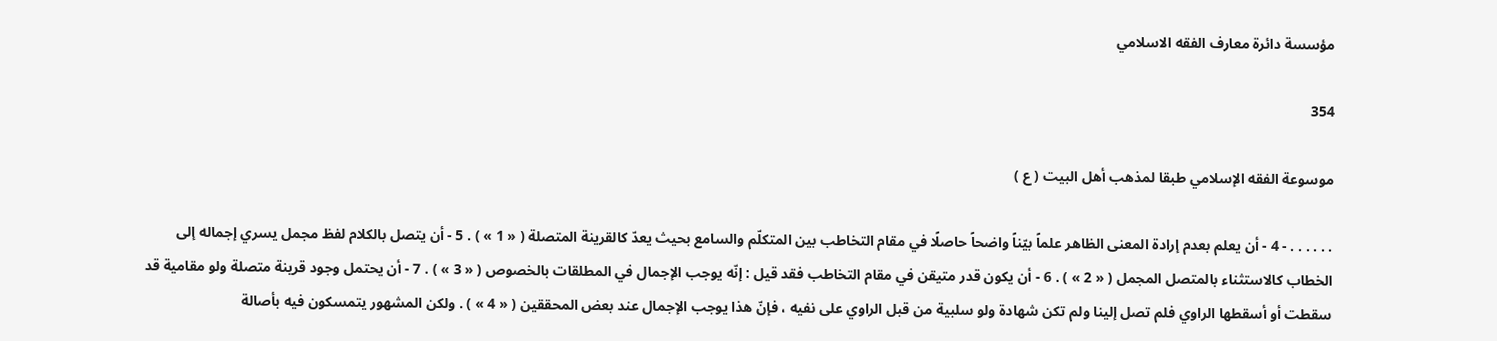مؤسسة دائرة معارف الفقه الاسلامي

354

موسوعة الفقه الإسلامي طبقا لمذهب أهل البيت ( ع )

. . . . . . - 4 - أن يعلم بعدم إرادة المعنى الظاهر علماً بيّناً واضحاً حاصلًا في مقام التخاطب بين المتكلّم والسامع بحيث يعدّ كالقرينة المتصلة ( « 1 » ) . 5 - أن يتصل بالكلام لفظ مجمل يسري إجماله إلى الخطاب كالاستثناء بالمتصل المجمل ( « 2 » ) . 6 - أن يكون قدر متيقن في مقام التخاطب فقد قيل : إنّه يوجب الإجمال في المطلقات بالخصوص ( « 3 » ) . 7 - أن يحتمل وجود قرينة متصلة ولو مقامية قد سقطت أو أسقطها الراوي فلم تصل إلينا ولم تكن شهادة ولو سلبية من قبل الراوي على نفيه ، فإنّ هذا يوجب الإجمال عند بعض المحققين ( « 4 » ) . ولكن المشهور يتمسكون فيه بأصالة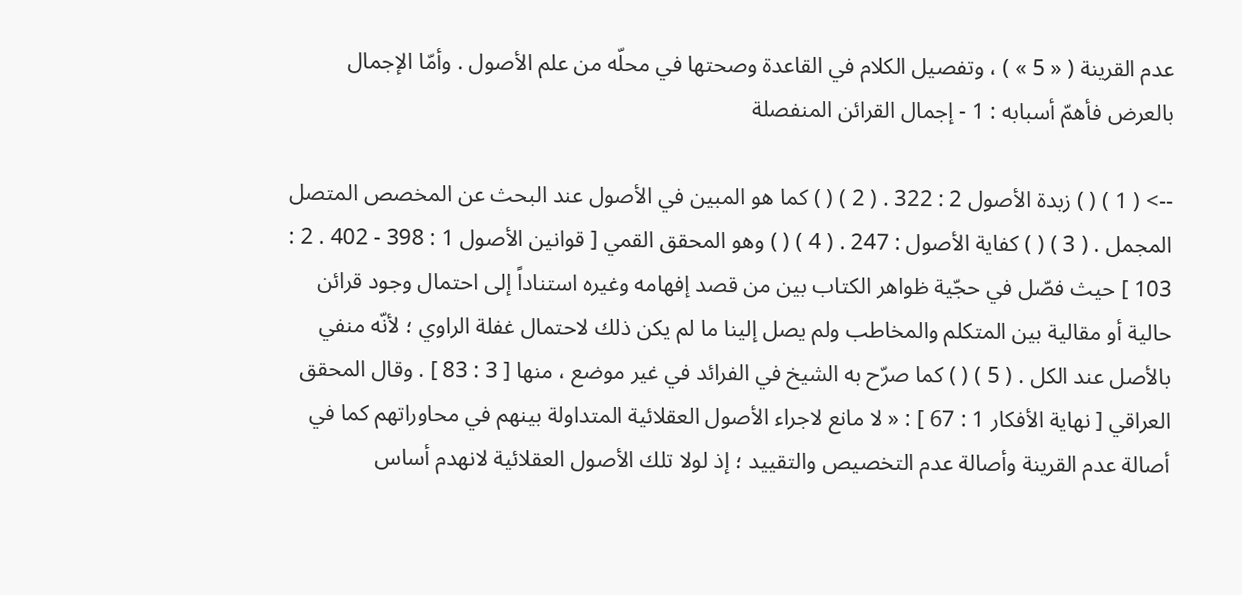عدم القرينة ( « 5 » ) ، وتفصيل الكلام في القاعدة وصحتها في محلّه من علم الأصول . وأمّا الإجمال بالعرض فأهمّ أسبابه : 1 - إجمال القرائن المنفصلة

--> ( 1 ) ( ) زبدة الأصول 2 : 322 . ( 2 ) ( ) كما هو المبين في الأصول عند البحث عن المخصص المتصل المجمل . ( 3 ) ( ) كفاية الأصول : 247 . ( 4 ) ( ) وهو المحقق القمي [ قوانين الأصول 1 : 398 - 402 . 2 : 103 ] حيث فصّل في حجّية ظواهر الكتاب بين من قصد إفهامه وغيره استناداً إلى احتمال وجود قرائن حالية أو مقالية بين المتكلم والمخاطب ولم يصل إلينا ما لم يكن ذلك لاحتمال غفلة الراوي ؛ لأنّه منفي بالأصل عند الكل . ( 5 ) ( ) كما صرّح به الشيخ في الفرائد في غير موضع ، منها [ 3 : 83 ] . وقال المحقق العراقي [ نهاية الأفكار 1 : 67 ] : « لا مانع لاجراء الأصول العقلائية المتداولة بينهم في محاوراتهم كما في أصالة عدم القرينة وأصالة عدم التخصيص والتقييد ؛ إذ لولا تلك الأصول العقلائية لانهدم أساس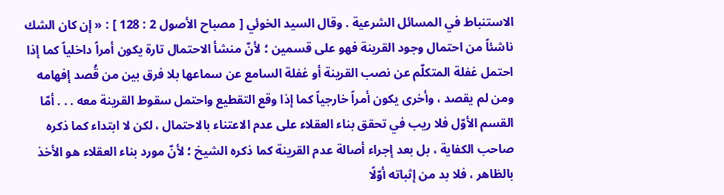الاستنباط في المسائل الشرعية . وقال السيد الخوئي [ مصباح الأصول 2 : 128 ] : « إن كان الشك ناشئاً من احتمال وجود القرينة فهو على قسمين ؛ لأنّ منشأ الاحتمال تارة يكون أمراً داخلياً كما إذا احتمل غفلة المتكلّم عن نصب القرينة أو غفلة السامع عن سماعها بلا فرق بين من قُصد إفهامه ومن لم يقصد ، وأخرى يكون أمراً خارجياً كما إذا وقع التقطيع واحتمل سقوط القرينة معه . . . أمّا القسم الأوّل فلا ريب في تحقق بناء العقلاء على عدم الاعتناء بالاحتمال ، لكن لا ابتداء كما ذكره صاحب الكفاية ، بل بعد إجراء أصالة عدم القرينة كما ذكره الشيخ ؛ لأنّ مورد بناء العقلاء هو الأخذ بالظاهر ، فلا بد من إثباته أوّلًا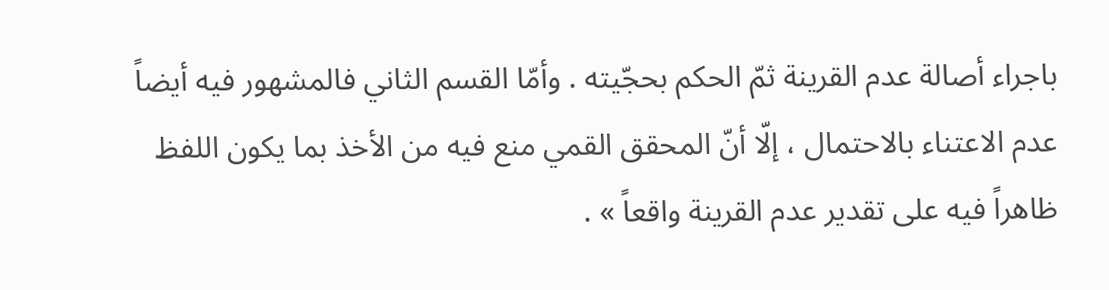باجراء أصالة عدم القرينة ثمّ الحكم بحجّيته . وأمّا القسم الثاني فالمشهور فيه أيضاً عدم الاعتناء بالاحتمال ، إلّا أنّ المحقق القمي منع فيه من الأخذ بما يكون اللفظ ظاهراً فيه على تقدير عدم القرينة واقعاً » .